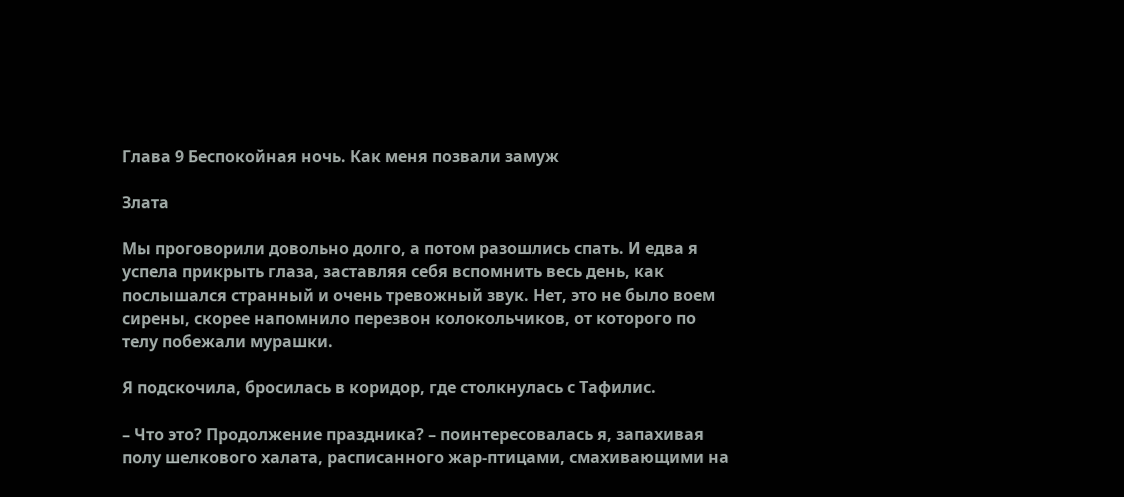Глава 9 Беспокойная ночь. Как меня позвали замуж

Злата

Мы проговорили довольно долго, а потом разошлись спать. И едва я успела прикрыть глаза, заставляя себя вспомнить весь день, как послышался странный и очень тревожный звук. Нет, это не было воем сирены, скорее напомнило перезвон колокольчиков, от которого по телу побежали мурашки.

Я подскочила, бросилась в коридор, где столкнулась с Тафилис.

– Что это? Продолжение праздника? – поинтересовалась я, запахивая полу шелкового халата, расписанного жар-птицами, смахивающими на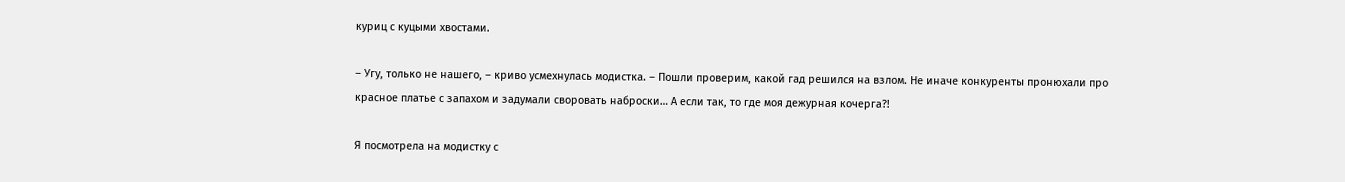куриц с куцыми хвостами.

– Угу, только не нашего, – криво усмехнулась модистка. – Пошли проверим, какой гад решился на взлом. Не иначе конкуренты пронюхали про красное платье с запахом и задумали своровать наброски… А если так, то где моя дежурная кочерга?!

Я посмотрела на модистку с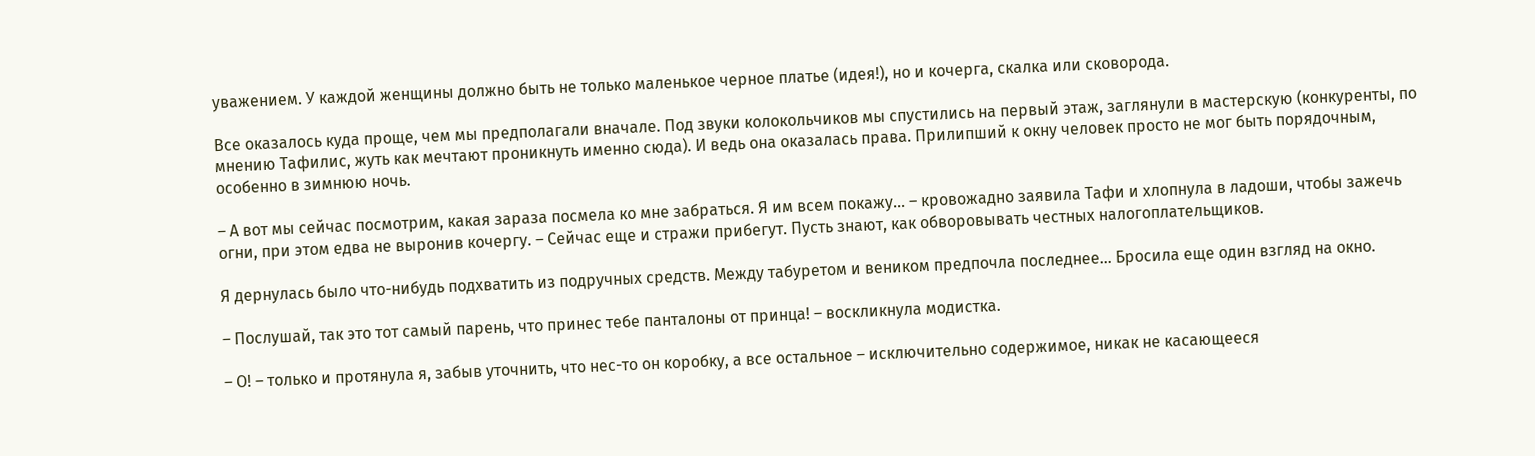уважением. У каждой женщины должно быть не только маленькое черное платье (идея!), но и кочерга, скалка или сковорода.

Все оказалось куда проще, чем мы предполагали вначале. Под звуки колокольчиков мы спустились на первый этаж, заглянули в мастерскую (конкуренты, по мнению Тафилис, жуть как мечтают проникнуть именно сюда). И ведь она оказалась права. Прилипший к окну человек просто не мог быть порядочным, особенно в зимнюю ночь.

– А вот мы сейчас посмотрим, какая зараза посмела ко мне забраться. Я им всем покажу… – кровожадно заявила Тафи и хлопнула в ладоши, чтобы зажечь огни, при этом едва не выронив кочергу. – Сейчас еще и стражи прибегут. Пусть знают, как обворовывать честных налогоплательщиков.

Я дернулась было что-нибудь подхватить из подручных средств. Между табуретом и веником предпочла последнее… Бросила еще один взгляд на окно.

– Послушай, так это тот самый парень, что принес тебе панталоны от принца! – воскликнула модистка.

– О! – только и протянула я, забыв уточнить, что нес-то он коробку, а все остальное – исключительно содержимое, никак не касающееся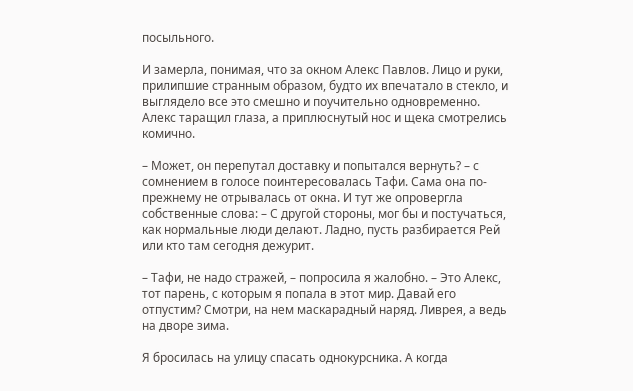посыльного.

И замерла, понимая, что за окном Алекс Павлов. Лицо и руки, прилипшие странным образом, будто их впечатало в стекло, и выглядело все это смешно и поучительно одновременно. Алекс таращил глаза, а приплюснутый нос и щека смотрелись комично.

– Может, он перепутал доставку и попытался вернуть? – с сомнением в голосе поинтересовалась Тафи. Сама она по-прежнему не отрывалась от окна. И тут же опровергла собственные слова: – С другой стороны, мог бы и постучаться, как нормальные люди делают. Ладно, пусть разбирается Рей или кто там сегодня дежурит.

– Тафи, не надо стражей, – попросила я жалобно. – Это Алекс, тот парень, с которым я попала в этот мир. Давай его отпустим? Смотри, на нем маскарадный наряд. Ливрея, а ведь на дворе зима.

Я бросилась на улицу спасать однокурсника. А когда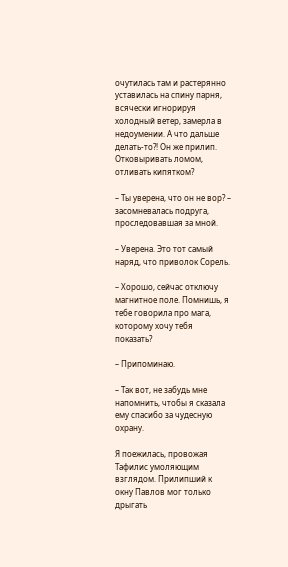очутилась там и растерянно уставилась на спину парня, всячески игнорируя холодный ветер, замерла в недоумении. А что дальше делать-то?! Он же прилип. Отковыривать ломом, отливать кипятком?

– Ты уверена, что он не вор? – засомневалась подруга, проследовавшая за мной.

– Уверена. Это тот самый наряд, что приволок Сорель.

– Хорошо, сейчас отключу магнитное поле. Помнишь, я тебе говорила про мага, которому хочу тебя показать?

– Припоминаю.

– Так вот, не забудь мне напомнить, чтобы я сказала ему спасибо за чудесную охрану.

Я поежилась, провожая Тафилис умоляющим взглядом. Прилипший к окну Павлов мог только дрыгать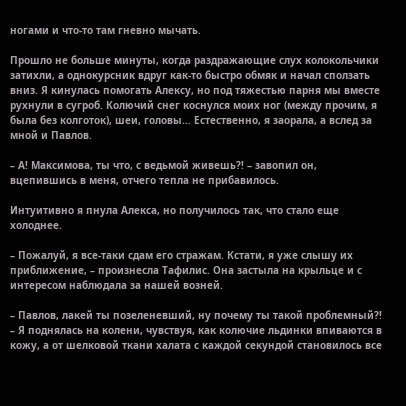ногами и что-то там гневно мычать.

Прошло не больше минуты, когда раздражающие слух колокольчики затихли, а однокурсник вдруг как-то быстро обмяк и начал сползать вниз. Я кинулась помогать Алексу, но под тяжестью парня мы вместе рухнули в сугроб. Колючий снег коснулся моих ног (между прочим, я была без колготок), шеи, головы… Естественно, я заорала, а вслед за мной и Павлов.

– А! Максимова, ты что, с ведьмой живешь?! – завопил он, вцепившись в меня, отчего тепла не прибавилось.

Интуитивно я пнула Алекса, но получилось так, что стало еще холоднее.

– Пожалуй, я все-таки сдам его стражам. Кстати, я уже слышу их приближение, – произнесла Тафилис. Она застыла на крыльце и с интересом наблюдала за нашей возней.

– Павлов, лакей ты позеленевший, ну почему ты такой проблемный?! – Я поднялась на колени, чувствуя, как колючие льдинки впиваются в кожу, а от шелковой ткани халата с каждой секундой становилось все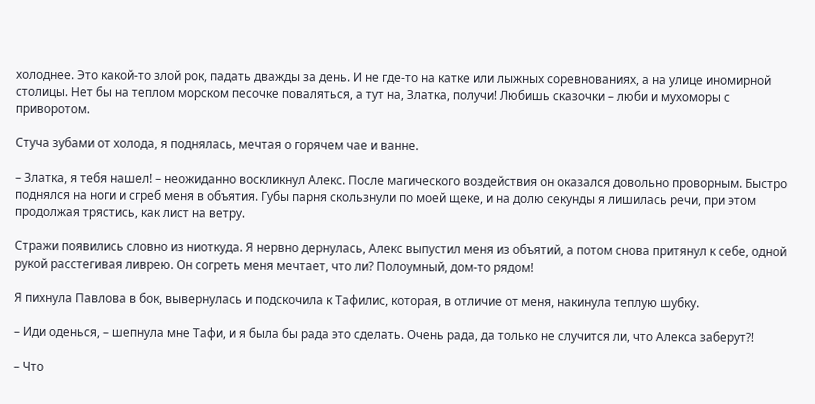холоднее. Это какой-то злой рок, падать дважды за день. И не где-то на катке или лыжных соревнованиях, а на улице иномирной столицы. Нет бы на теплом морском песочке поваляться, а тут на, Златка, получи! Любишь сказочки – люби и мухоморы с приворотом.

Стуча зубами от холода, я поднялась, мечтая о горячем чае и ванне.

– Златка, я тебя нашел! – неожиданно воскликнул Алекс. После магического воздействия он оказался довольно проворным. Быстро поднялся на ноги и сгреб меня в объятия. Губы парня скользнули по моей щеке, и на долю секунды я лишилась речи, при этом продолжая трястись, как лист на ветру.

Стражи появились словно из ниоткуда. Я нервно дернулась, Алекс выпустил меня из объятий, а потом снова притянул к себе, одной рукой расстегивая ливрею. Он согреть меня мечтает, что ли? Полоумный, дом-то рядом!

Я пихнула Павлова в бок, вывернулась и подскочила к Тафилис, которая, в отличие от меня, накинула теплую шубку.

– Иди оденься, – шепнула мне Тафи, и я была бы рада это сделать. Очень рада, да только не случится ли, что Алекса заберут?!

– Что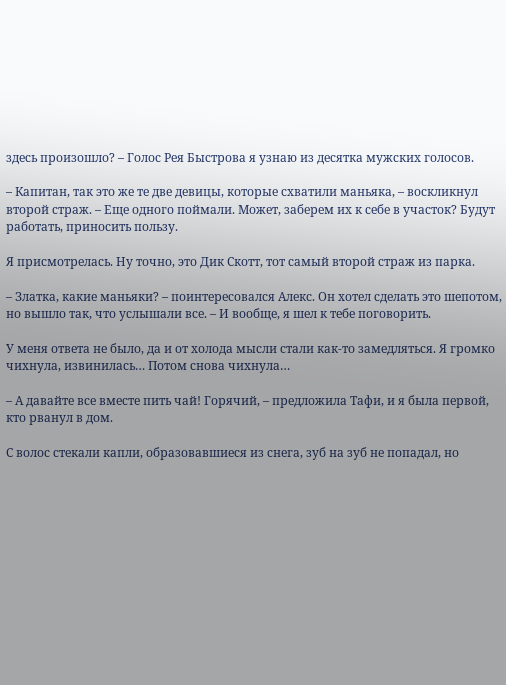здесь произошло? – Голос Рея Быстрова я узнаю из десятка мужских голосов.

– Капитан, так это же те две девицы, которые схватили маньяка, – воскликнул второй страж. – Еще одного поймали. Может, заберем их к себе в участок? Будут работать, приносить пользу.

Я присмотрелась. Ну точно, это Дик Скотт, тот самый второй страж из парка.

– Златка, какие маньяки? – поинтересовался Алекс. Он хотел сделать это шепотом, но вышло так, что услышали все. – И вообще, я шел к тебе поговорить.

У меня ответа не было, да и от холода мысли стали как-то замедляться. Я громко чихнула, извинилась… Потом снова чихнула…

– А давайте все вместе пить чай! Горячий, – предложила Тафи, и я была первой, кто рванул в дом.

С волос стекали капли, образовавшиеся из снега, зуб на зуб не попадал, но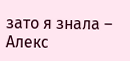зато я знала – Алекс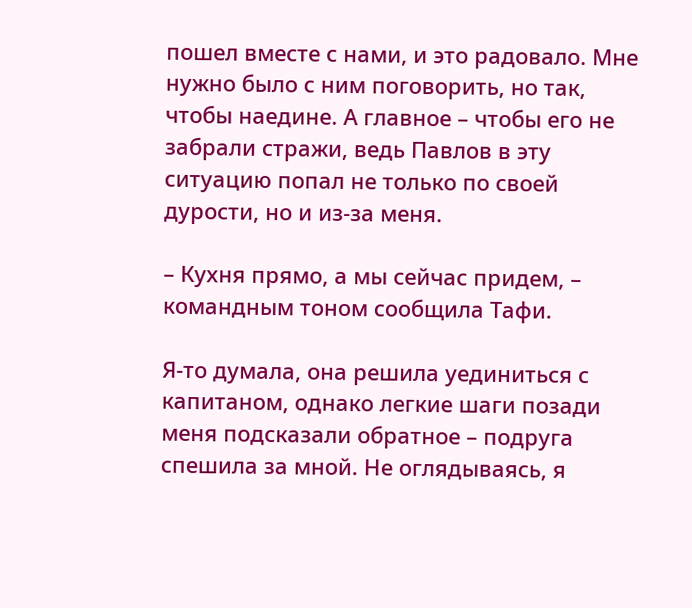пошел вместе с нами, и это радовало. Мне нужно было с ним поговорить, но так, чтобы наедине. А главное – чтобы его не забрали стражи, ведь Павлов в эту ситуацию попал не только по своей дурости, но и из-за меня.

– Кухня прямо, а мы сейчас придем, – командным тоном сообщила Тафи.

Я-то думала, она решила уединиться с капитаном, однако легкие шаги позади меня подсказали обратное – подруга спешила за мной. Не оглядываясь, я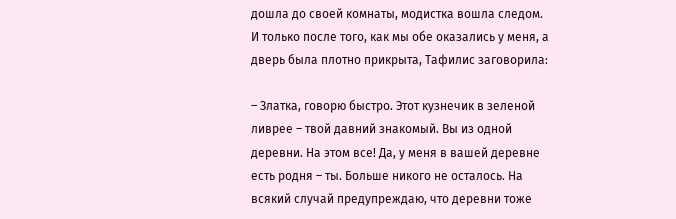дошла до своей комнаты, модистка вошла следом. И только после того, как мы обе оказались у меня, а дверь была плотно прикрыта, Тафилис заговорила:

– Златка, говорю быстро. Этот кузнечик в зеленой ливрее – твой давний знакомый. Вы из одной деревни. На этом все! Да, у меня в вашей деревне есть родня – ты. Больше никого не осталось. На всякий случай предупреждаю, что деревни тоже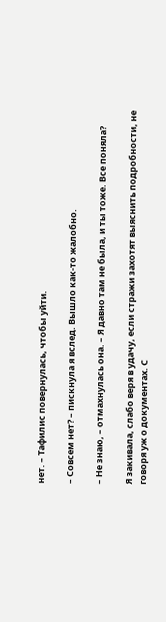нет. – Тафилис повернулась, чтобы уйти.

– Совсем нет? – пискнула я вслед. Вышло как-то жалобно.

– Не знаю, – отмахнулась она. – Я давно там не была, и ты тоже. Все поняла?

Я закивала, слабо веря в удачу, если стражи захотят выяснить подробности, не говоря уж о документах. С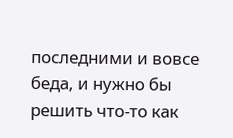последними и вовсе беда, и нужно бы решить что-то как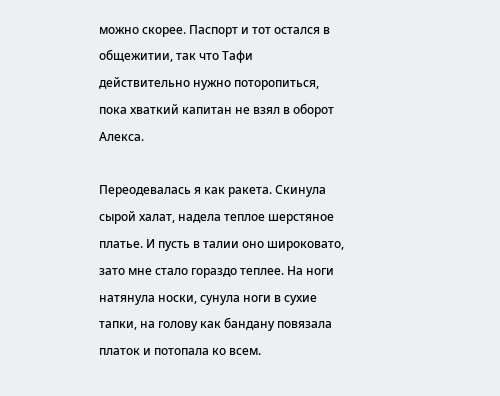можно скорее. Паспорт и тот остался в общежитии, так что Тафи действительно нужно поторопиться, пока хваткий капитан не взял в оборот Алекса.

Переодевалась я как ракета. Скинула сырой халат, надела теплое шерстяное платье. И пусть в талии оно широковато, зато мне стало гораздо теплее. На ноги натянула носки, сунула ноги в сухие тапки, на голову как бандану повязала платок и потопала ко всем.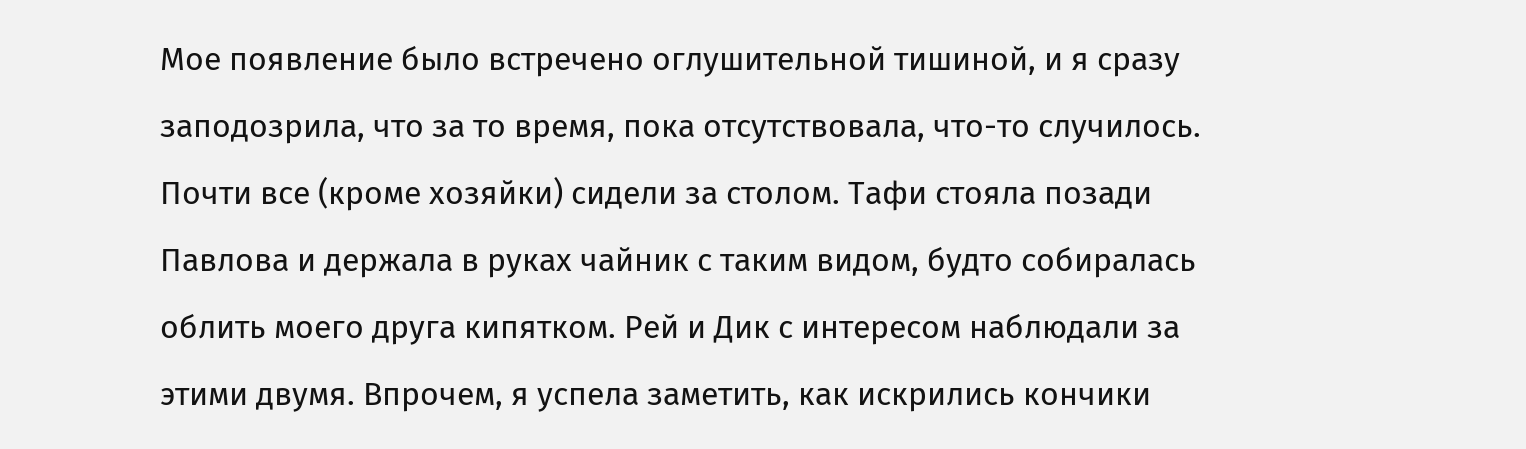Мое появление было встречено оглушительной тишиной, и я сразу заподозрила, что за то время, пока отсутствовала, что-то случилось. Почти все (кроме хозяйки) сидели за столом. Тафи стояла позади Павлова и держала в руках чайник с таким видом, будто собиралась облить моего друга кипятком. Рей и Дик с интересом наблюдали за этими двумя. Впрочем, я успела заметить, как искрились кончики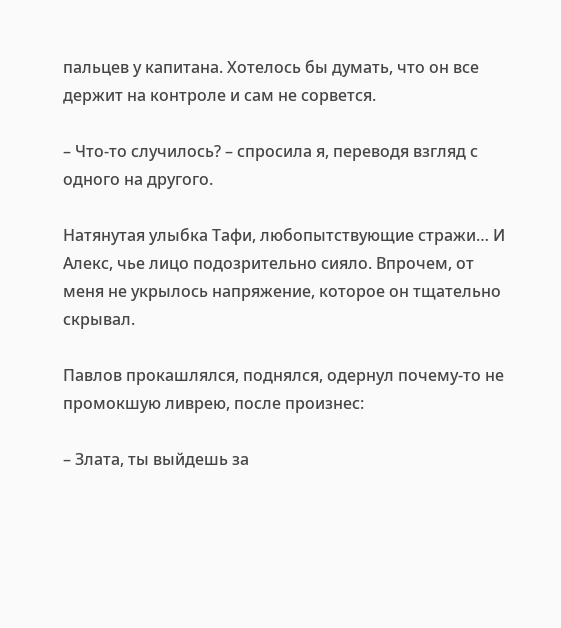пальцев у капитана. Хотелось бы думать, что он все держит на контроле и сам не сорвется.

– Что-то случилось? – спросила я, переводя взгляд с одного на другого.

Натянутая улыбка Тафи, любопытствующие стражи… И Алекс, чье лицо подозрительно сияло. Впрочем, от меня не укрылось напряжение, которое он тщательно скрывал.

Павлов прокашлялся, поднялся, одернул почему-то не промокшую ливрею, после произнес:

– Злата, ты выйдешь за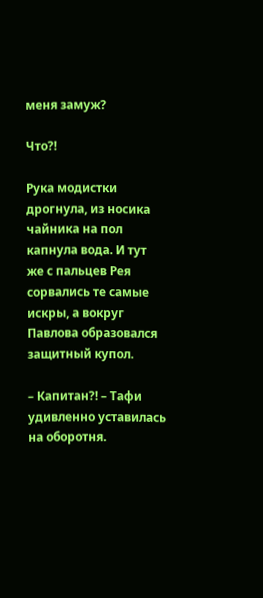меня замуж?

Что?!

Рука модистки дрогнула, из носика чайника на пол капнула вода. И тут же с пальцев Рея сорвались те самые искры, а вокруг Павлова образовался защитный купол.

– Капитан?! – Тафи удивленно уставилась на оборотня.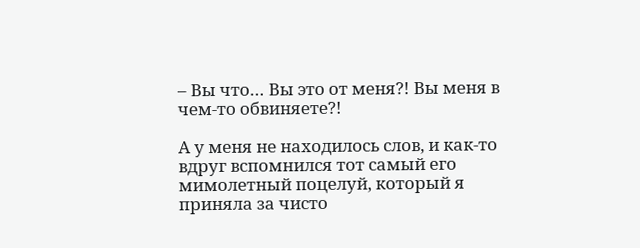– Вы что… Вы это от меня?! Вы меня в чем-то обвиняете?!

А у меня не находилось слов, и как-то вдруг вспомнился тот самый его мимолетный поцелуй, который я приняла за чисто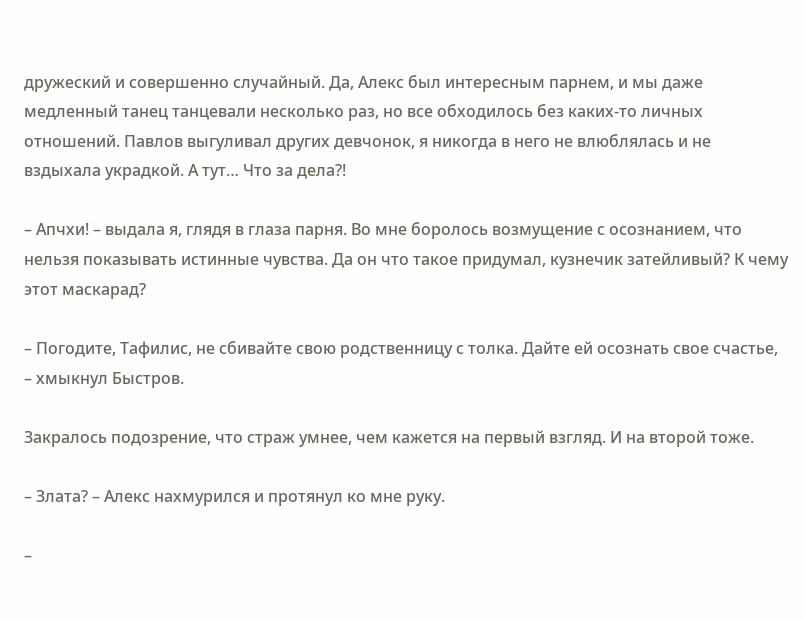дружеский и совершенно случайный. Да, Алекс был интересным парнем, и мы даже медленный танец танцевали несколько раз, но все обходилось без каких-то личных отношений. Павлов выгуливал других девчонок, я никогда в него не влюблялась и не вздыхала украдкой. А тут… Что за дела?!

– Апчхи! – выдала я, глядя в глаза парня. Во мне боролось возмущение с осознанием, что нельзя показывать истинные чувства. Да он что такое придумал, кузнечик затейливый? К чему этот маскарад?

– Погодите, Тафилис, не сбивайте свою родственницу с толка. Дайте ей осознать свое счастье, – хмыкнул Быстров.

Закралось подозрение, что страж умнее, чем кажется на первый взгляд. И на второй тоже.

– Злата? – Алекс нахмурился и протянул ко мне руку.

–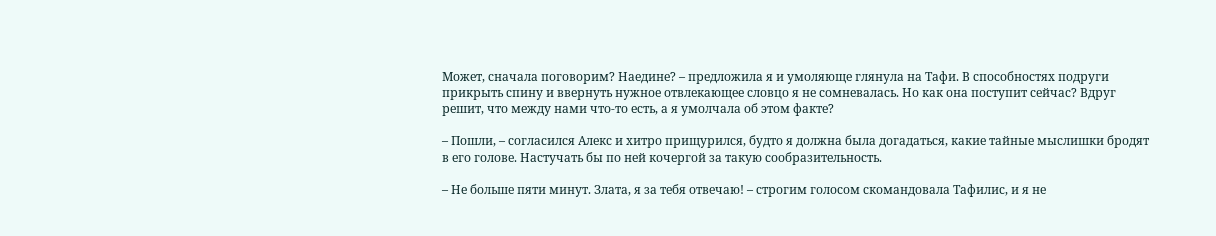Может, сначала поговорим? Наедине? – предложила я и умоляюще глянула на Тафи. В способностях подруги прикрыть спину и ввернуть нужное отвлекающее словцо я не сомневалась. Но как она поступит сейчас? Вдруг решит, что между нами что-то есть, а я умолчала об этом факте?

– Пошли, – согласился Алекс и хитро прищурился, будто я должна была догадаться, какие тайные мыслишки бродят в его голове. Настучать бы по ней кочергой за такую сообразительность.

– Не больше пяти минут. Злата, я за тебя отвечаю! – строгим голосом скомандовала Тафилис, и я не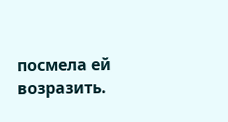посмела ей возразить.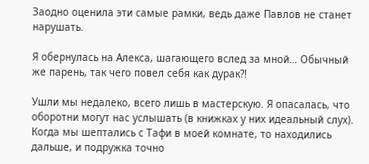Заодно оценила эти самые рамки, ведь даже Павлов не станет нарушать.

Я обернулась на Алекса, шагающего вслед за мной… Обычный же парень, так чего повел себя как дурак?!

Ушли мы недалеко, всего лишь в мастерскую. Я опасалась, что оборотни могут нас услышать (в книжках у них идеальный слух). Когда мы шептались с Тафи в моей комнате, то находились дальше, и подружка точно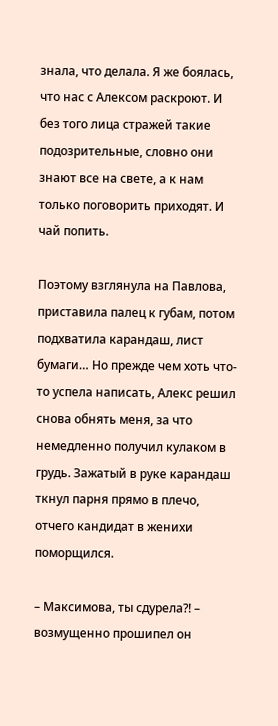знала, что делала. Я же боялась, что нас с Алексом раскроют. И без того лица стражей такие подозрительные, словно они знают все на свете, а к нам только поговорить приходят. И чай попить.

Поэтому взглянула на Павлова, приставила палец к губам, потом подхватила карандаш, лист бумаги… Но прежде чем хоть что-то успела написать, Алекс решил снова обнять меня, за что немедленно получил кулаком в грудь. Зажатый в руке карандаш ткнул парня прямо в плечо, отчего кандидат в женихи поморщился.

– Максимова, ты сдурела?! – возмущенно прошипел он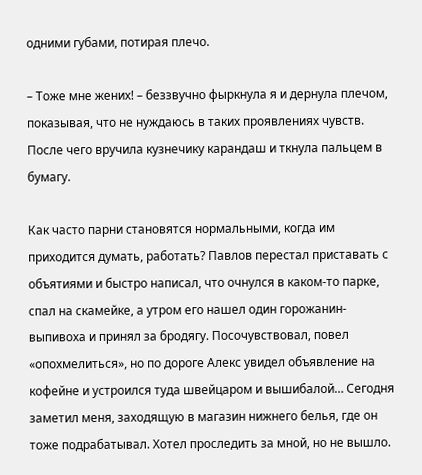одними губами, потирая плечо.

– Тоже мне жених! – беззвучно фыркнула я и дернула плечом, показывая, что не нуждаюсь в таких проявлениях чувств. После чего вручила кузнечику карандаш и ткнула пальцем в бумагу.

Как часто парни становятся нормальными, когда им приходится думать, работать? Павлов перестал приставать с объятиями и быстро написал, что очнулся в каком-то парке, спал на скамейке, а утром его нашел один горожанин-выпивоха и принял за бродягу. Посочувствовал, повел «опохмелиться», но по дороге Алекс увидел объявление на кофейне и устроился туда швейцаром и вышибалой… Сегодня заметил меня, заходящую в магазин нижнего белья, где он тоже подрабатывал. Хотел проследить за мной, но не вышло.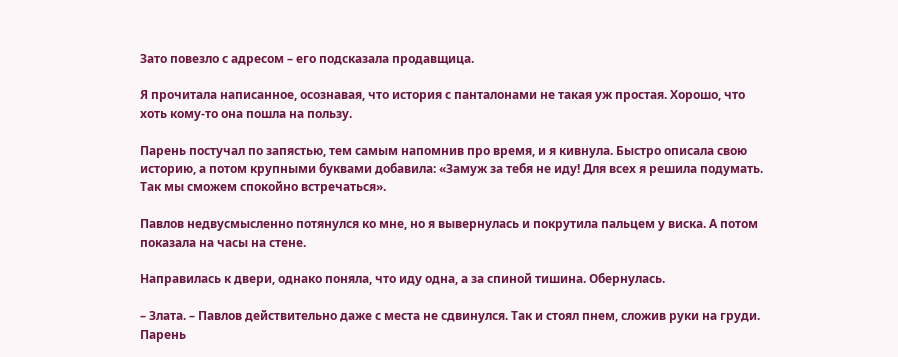Зато повезло с адресом – его подсказала продавщица.

Я прочитала написанное, осознавая, что история с панталонами не такая уж простая. Хорошо, что хоть кому-то она пошла на пользу.

Парень постучал по запястью, тем самым напомнив про время, и я кивнула. Быстро описала свою историю, а потом крупными буквами добавила: «Замуж за тебя не иду! Для всех я решила подумать. Так мы сможем спокойно встречаться».

Павлов недвусмысленно потянулся ко мне, но я вывернулась и покрутила пальцем у виска. А потом показала на часы на стене.

Направилась к двери, однако поняла, что иду одна, а за спиной тишина. Обернулась.

– Злата. – Павлов действительно даже с места не сдвинулся. Так и стоял пнем, сложив руки на груди. Парень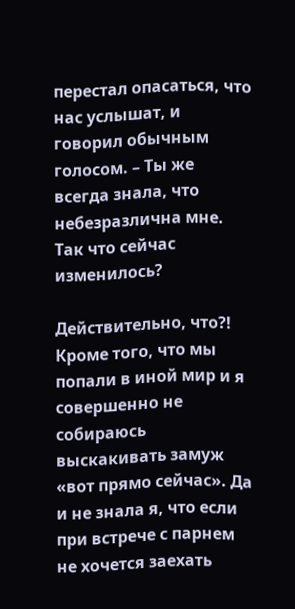перестал опасаться, что нас услышат, и говорил обычным голосом. – Ты же всегда знала, что небезразлична мне. Так что сейчас изменилось?

Действительно, что?! Кроме того, что мы попали в иной мир и я совершенно не собираюсь выскакивать замуж «вот прямо сейчас». Да и не знала я, что если при встрече с парнем не хочется заехать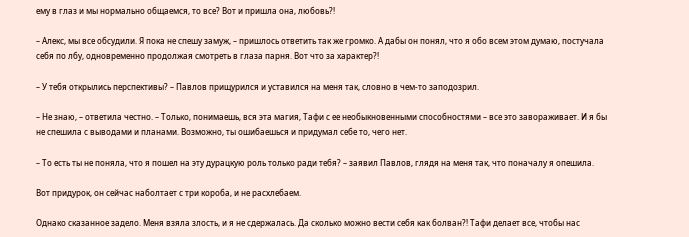ему в глаз и мы нормально общаемся, то все? Вот и пришла она, любовь?!

– Алекс, мы все обсудили. Я пока не спешу замуж, – пришлось ответить так же громко. А дабы он понял, что я обо всем этом думаю, постучала себя по лбу, одновременно продолжая смотреть в глаза парня. Вот что за характер?!

– У тебя открылись перспективы? – Павлов прищурился и уставился на меня так, словно в чем-то заподозрил.

– Не знаю, – ответила честно. – Только, понимаешь, вся эта магия, Тафи с ее необыкновенными способностями – все это завораживает. И я бы не спешила с выводами и планами. Возможно, ты ошибаешься и придумал себе то, чего нет.

– То есть ты не поняла, что я пошел на эту дурацкую роль только ради тебя? – заявил Павлов, глядя на меня так, что поначалу я опешила.

Вот придурок, он сейчас наболтает с три короба, и не расхлебаем.

Однако сказанное задело. Меня взяла злость, и я не сдержалась. Да сколько можно вести себя как болван?! Тафи делает все, чтобы нас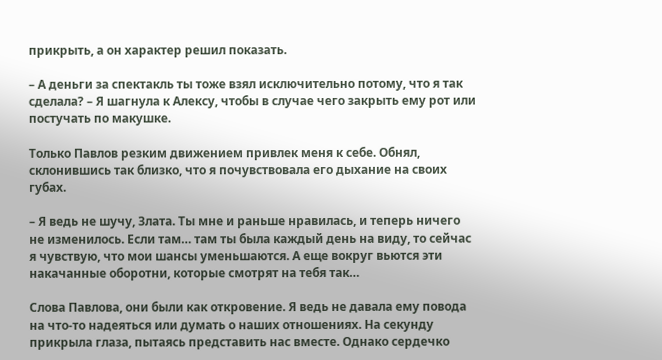прикрыть, а он характер решил показать.

– А деньги за спектакль ты тоже взял исключительно потому, что я так сделала? – Я шагнула к Алексу, чтобы в случае чего закрыть ему рот или постучать по макушке.

Только Павлов резким движением привлек меня к себе. Обнял, склонившись так близко, что я почувствовала его дыхание на своих губах.

– Я ведь не шучу, Злата. Ты мне и раньше нравилась, и теперь ничего не изменилось. Если там… там ты была каждый день на виду, то сейчас я чувствую, что мои шансы уменьшаются. А еще вокруг вьются эти накачанные оборотни, которые смотрят на тебя так…

Слова Павлова, они были как откровение. Я ведь не давала ему повода на что-то надеяться или думать о наших отношениях. На секунду прикрыла глаза, пытаясь представить нас вместе. Однако сердечко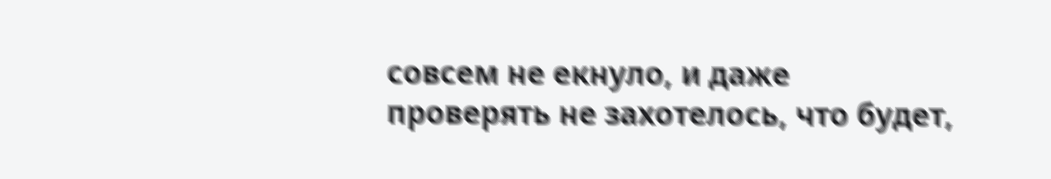совсем не екнуло, и даже проверять не захотелось, что будет,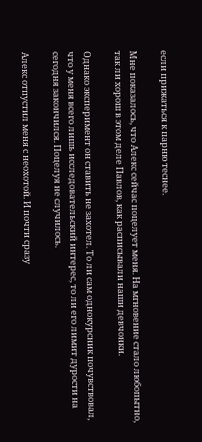если прижаться к парню теснее.

Мне показалось, что Алекс сейчас поцелует меня. На мгновение стало любопытно, так ли хорош в этом деле Павлов, как расписывали наши девчонки.

Однако эксперимент он ставить не захотел. То ли сам однокурсник почувствовал, что у меня всего лишь исследовательский интерес, то ли его лимит дурости на сегодня закончился. Поцелуя не случилось.

Алекс отпустил меня с неохотой. И почти сразу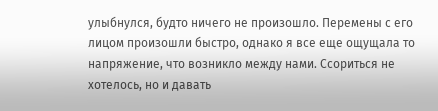улыбнулся, будто ничего не произошло. Перемены с его лицом произошли быстро, однако я все еще ощущала то напряжение, что возникло между нами. Ссориться не хотелось, но и давать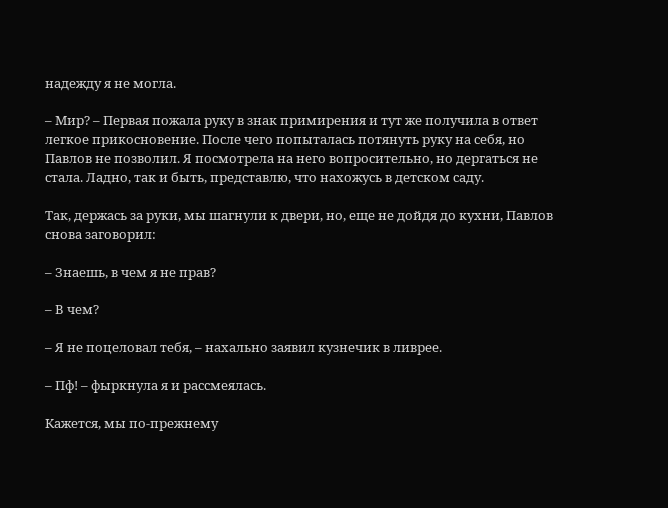надежду я не могла.

– Мир? – Первая пожала руку в знак примирения и тут же получила в ответ легкое прикосновение. После чего попыталась потянуть руку на себя, но Павлов не позволил. Я посмотрела на него вопросительно, но дергаться не стала. Ладно, так и быть, представлю, что нахожусь в детском саду.

Так, держась за руки, мы шагнули к двери, но, еще не дойдя до кухни, Павлов снова заговорил:

– Знаешь, в чем я не прав?

– В чем?

– Я не поцеловал тебя, – нахально заявил кузнечик в ливрее.

– Пф! – фыркнула я и рассмеялась.

Кажется, мы по-прежнему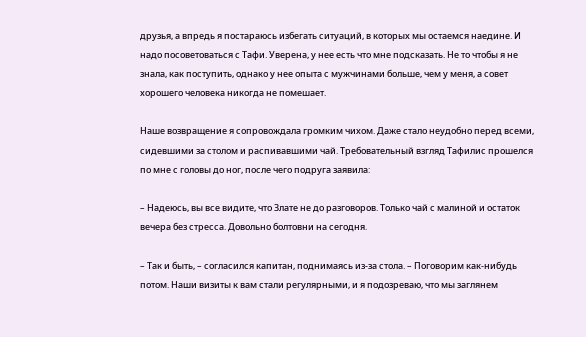друзья, а впредь я постараюсь избегать ситуаций, в которых мы остаемся наедине. И надо посоветоваться с Тафи. Уверена, у нее есть что мне подсказать. Не то чтобы я не знала, как поступить, однако у нее опыта с мужчинами больше, чем у меня, а совет хорошего человека никогда не помешает.

Наше возвращение я сопровождала громким чихом. Даже стало неудобно перед всеми, сидевшими за столом и распивавшими чай. Требовательный взгляд Тафилис прошелся по мне с головы до ног, после чего подруга заявила:

– Надеюсь, вы все видите, что Злате не до разговоров. Только чай с малиной и остаток вечера без стресса. Довольно болтовни на сегодня.

– Так и быть, – согласился капитан, поднимаясь из-за стола. – Поговорим как-нибудь потом. Наши визиты к вам стали регулярными, и я подозреваю, что мы заглянем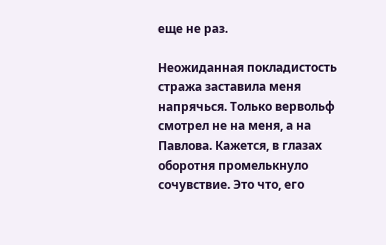еще не раз.

Неожиданная покладистость стража заставила меня напрячься. Только вервольф смотрел не на меня, а на Павлова. Кажется, в глазах оборотня промелькнуло сочувствие. Это что, его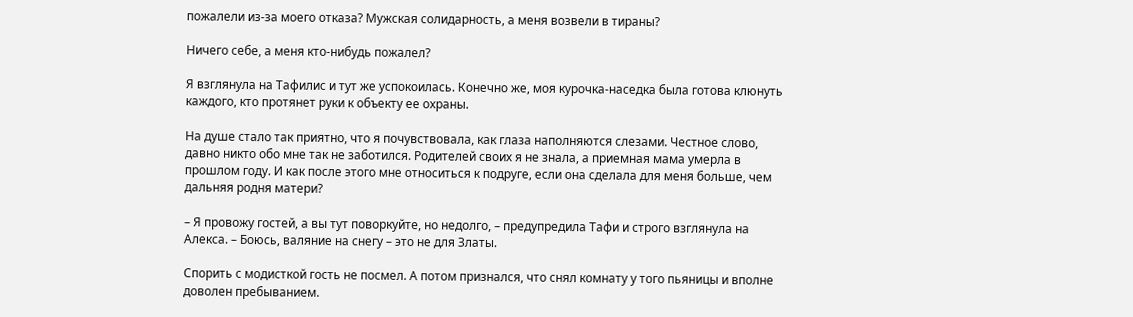пожалели из-за моего отказа? Мужская солидарность, а меня возвели в тираны?

Ничего себе, а меня кто-нибудь пожалел?

Я взглянула на Тафилис и тут же успокоилась. Конечно же, моя курочка-наседка была готова клюнуть каждого, кто протянет руки к объекту ее охраны.

На душе стало так приятно, что я почувствовала, как глаза наполняются слезами. Честное слово, давно никто обо мне так не заботился. Родителей своих я не знала, а приемная мама умерла в прошлом году. И как после этого мне относиться к подруге, если она сделала для меня больше, чем дальняя родня матери?

– Я провожу гостей, а вы тут поворкуйте, но недолго, – предупредила Тафи и строго взглянула на Алекса. – Боюсь, валяние на снегу – это не для Златы.

Спорить с модисткой гость не посмел. А потом признался, что снял комнату у того пьяницы и вполне доволен пребыванием.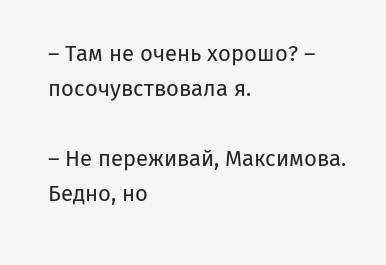– Там не очень хорошо? – посочувствовала я.

– Не переживай, Максимова. Бедно, но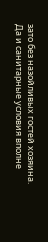зато без назойливых гостей хозяина. Да и санитарные условия вполне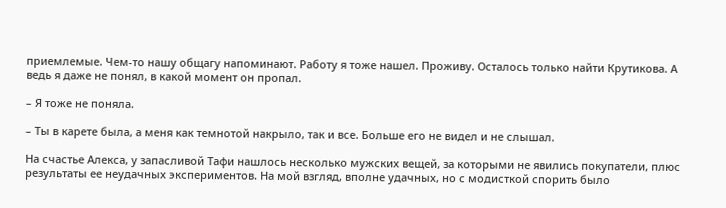приемлемые. Чем-то нашу общагу напоминают. Работу я тоже нашел. Проживу. Осталось только найти Крутикова. А ведь я даже не понял, в какой момент он пропал.

– Я тоже не поняла.

– Ты в карете была, а меня как темнотой накрыло, так и все. Больше его не видел и не слышал.

На счастье Алекса, у запасливой Тафи нашлось несколько мужских вещей, за которыми не явились покупатели, плюс результаты ее неудачных экспериментов. На мой взгляд, вполне удачных, но с модисткой спорить было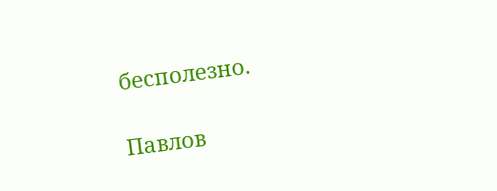бесполезно.

Павлов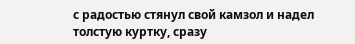с радостью стянул свой камзол и надел толстую куртку, сразу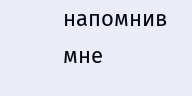напомнив мне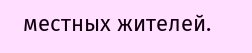местных жителей.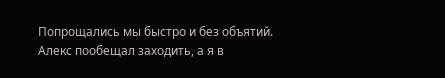Попрощались мы быстро и без объятий. Алекс пообещал заходить, а я в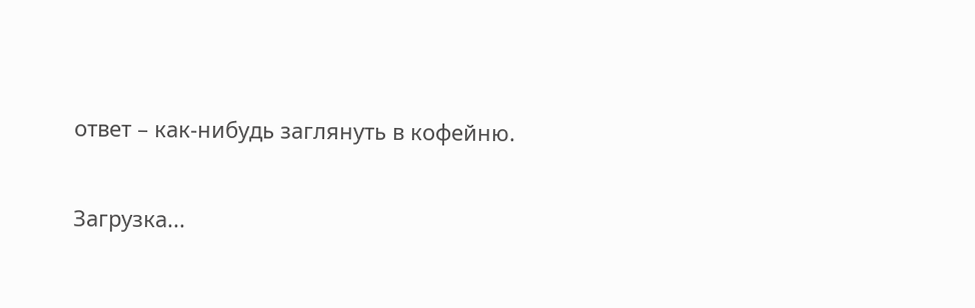ответ – как-нибудь заглянуть в кофейню.

Загрузка...